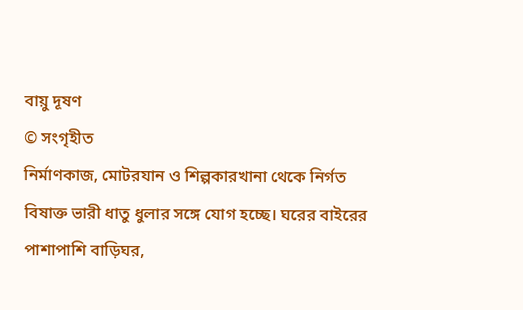বায়ু দূষণ
© সংগৃহীত
নির্মাণকাজ, মোটরযান ও শিল্পকারখানা থেকে নির্গত বিষাক্ত ভারী ধাতু ধুলার সঙ্গে যোগ হচ্ছে। ঘরের বাইরের পাশাপাশি বাড়িঘর,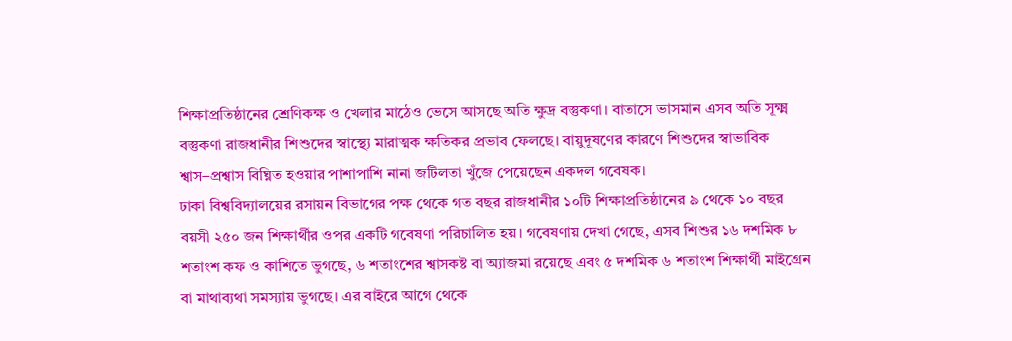শিক্ষাপ্রতিষ্ঠানের শ্রেণিকক্ষ ও খেলার মাঠেও ভেসে আসছে অতি ক্ষুদ্র বস্তুকণা। বাতাসে ভাসমান এসব অতি সূক্ষ্ম বস্তুকণা রাজধানীর শিশুদের স্বাস্থ্যে মারাত্মক ক্ষতিকর প্রভাব ফেলছে। বায়ুদূষণের কারণে শিশুদের স্বাভাবিক শ্বাস–প্রশ্বাস বিঘ্নিত হওয়ার পাশাপাশি নানা জটিলতা খুঁজে পেয়েছেন একদল গবেষক।
ঢাকা বিশ্ববিদ্যালয়ের রসায়ন বিভাগের পক্ষ থেকে গত বছর রাজধানীর ১০টি শিক্ষাপ্রতিষ্ঠানের ৯ থেকে ১০ বছর বয়সী ২৫০ জন শিক্ষার্থীর ওপর একটি গবেষণা পরিচালিত হয়। গবেষণায় দেখা গেছে, এসব শিশুর ১৬ দশমিক ৮ শতাংশ কফ ও কাশিতে ভুগছে, ৬ শতাংশের শ্বাসকষ্ট বা অ্যাজমা রয়েছে এবং ৫ দশমিক ৬ শতাংশ শিক্ষার্থী মাইগ্রেন বা মাথাব্যথা সমস্যায় ভুগছে। এর বাইরে আগে থেকে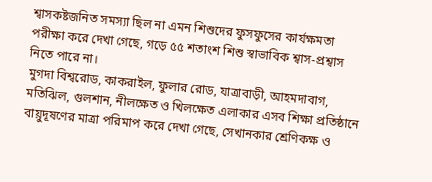শ্বাসকষ্টজনিত সমস্যা ছিল না এমন শিশুদের ফুসফুসের কার্যক্ষমতা পরীক্ষা করে দেখা গেছে, গড়ে ৫৫ শতাংশ শিশু স্বাভাবিক শ্বাস-প্রশ্বাস নিতে পারে না।
মুগদা বিশ্বরোড, কাকরাইল, ফুলার রোড, যাত্রাবাড়ী, আহমদাবাগ, মতিঝিল, গুলশান, নীলক্ষেত ও খিলক্ষেত এলাকার এসব শিক্ষা প্রতিষ্ঠানে বায়ুদূষণের মাত্রা পরিমাপ করে দেখা গেছে, সেখানকার শ্রেণিকক্ষ ও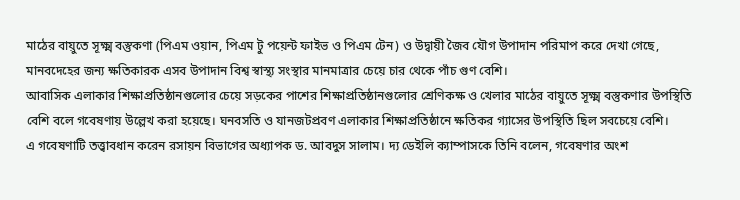মাঠের বায়ুতে সূক্ষ্ম বস্তুকণা (পিএম ওয়ান, পিএম টু পয়েন্ট ফাইভ ও পিএম টেন) ও উদ্বায়ী জৈব যৌগ উপাদান পরিমাপ করে দেখা গেছে, মানবদেহের জন্য ক্ষতিকারক এসব উপাদান বিশ্ব স্বাস্থ্য সংস্থার মানমাত্রার চেয়ে চার থেকে পাঁচ গুণ বেশি।
আবাসিক এলাকার শিক্ষাপ্রতিষ্ঠানগুলোর চেয়ে সড়কের পাশের শিক্ষাপ্রতিষ্ঠানগুলোর শ্রেণিকক্ষ ও খেলার মাঠের বায়ুতে সূক্ষ্ম বস্তুকণার উপস্থিতি বেশি বলে গবেষণায় উল্লেখ করা হয়েছে। ঘনবসতি ও যানজটপ্রবণ এলাকার শিক্ষাপ্রতিষ্ঠানে ক্ষতিকর গ্যাসের উপস্থিতি ছিল সবচেয়ে বেশি।
এ গবেষণাটি তত্ত্বাবধান করেন রসায়ন বিভাগের অধ্যাপক ড. আবদুস সালাম। দ্য ডেইলি ক্যাম্পাসকে তিনি বলেন, গবেষণার অংশ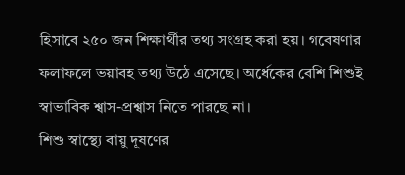হিসাবে ২৫০ জন শিক্ষার্থীর তথ্য সংগ্রহ করা হয়। গবেষণার ফলাফলে ভয়াবহ তথ্য উঠে এসেছে। অর্ধেকের বেশি শিশুই স্বাভাবিক শ্বাস-প্রশ্বাস নিতে পারছে না।
শিশু স্বাস্থ্যে বায়ু দূষণের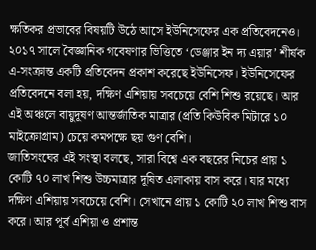ক্ষতিকর প্রভাবের বিষয়টি উঠে আসে ইউনিসেফের এক প্রতিবেদনেও। ২০১৭ সালে বৈজ্ঞানিক গবেষণার ভিত্তিতে ‘ডেঞ্জার ইন দ্য এয়ার’ শীর্ষক এ-সংক্রান্ত একটি প্রতিবেদন প্রকাশ করেছে ইউনিসেফ। ইউনিসেফের প্রতিবেদনে বলা হয়, দক্ষিণ এশিয়ায় সবচেয়ে বেশি শিশু রয়েছে। আর এই অঞ্চলে বায়ুদূষণ আন্তর্জাতিক মাত্রার (প্রতি কিউবিক মিটারে ১০ মাইক্রোগ্রাম) চেয়ে কমপক্ষে ছয় গুণ বেশি।
জাতিসংঘের এই সংস্থা বলছে, সারা বিশ্বে এক বছরের নিচের প্রায় ১ কোটি ৭০ লাখ শিশু উচ্চমাত্রার দূষিত এলাকায় বাস করে। যার মধ্যে দক্ষিণ এশিয়ায় সবচেয়ে বেশি। সেখানে প্রায় ১ কোটি ২০ লাখ শিশু বাস করে। আর পূর্ব এশিয়া ও প্রশান্ত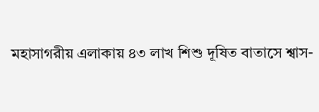মহাসাগরীয় এলাকায় ৪৩ লাখ শিশু দূষিত বাতাসে শ্বাস-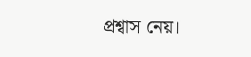প্রশ্বাস নেয়।